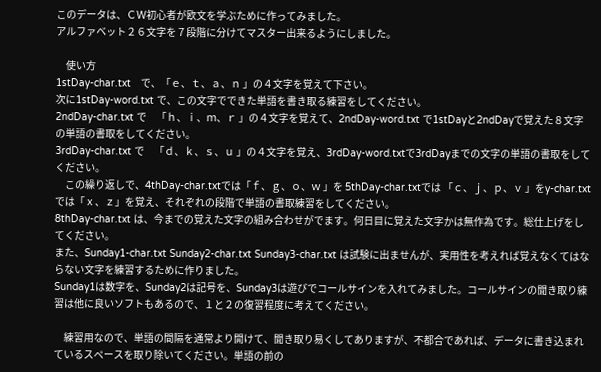このデータは、ＣＷ初心者が欧文を学ぶために作ってみました。
アルファベット２６文字を７段階に分けてマスター出来るようにしました。

　使い方
1stDay-char.txt　で、「ｅ、ｔ、ａ、ｎ 」の４文字を覚えて下さい。
次に1stDay-word.txt で、この文字でできた単語を書き取る練習をしてください。
2ndDay-char.txt で　「ｈ、ｉ、ｍ、ｒ 」の４文字を覚えて、2ndDay-word.txt で1stDayと2ndDayで覚えた８文字の単語の書取をしてください。
3rdDay-char.txt で　「ｄ、ｋ、ｓ、ｕ 」の４文字を覚え、3rdDay-word.txtで3rdDayまでの文字の単語の書取をしてください。
　この繰り返しで、4thDay-char.txtでは「ｆ、ｇ、ｏ、ｗ 」を 5thDay-char.txtでは 「ｃ、ｊ、ｐ、ｖ 」をy-char.txtでは「ｘ、ｚ」を覚え、それぞれの段階で単語の書取練習をしてください。
8thDay-char.txt は、今までの覚えた文字の組み合わせがでます。何日目に覚えた文字かは無作為です。総仕上げをしてください。
また、Sunday1-char.txt Sunday2-char.txt Sunday3-char.txt は試験に出ませんが、実用性を考えれば覚えなくてはならない文字を練習するために作りました。
Sunday1は数字を、Sunday2は記号を、Sunday3は遊びでコールサインを入れてみました。コールサインの聞き取り練習は他に良いソフトもあるので、１と２の復習程度に考えてください。

　練習用なので、単語の間隔を通常より開けて、聞き取り易くしてありますが、不都合であれば、データに書き込まれているスペースを取り除いてください。単語の前の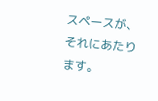スペースが、それにあたります。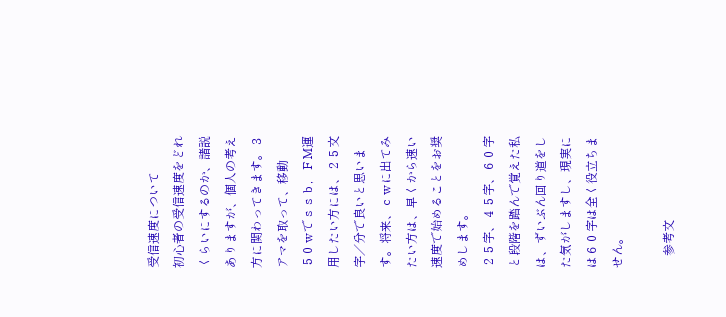受信速度について
初心者の受信速度をどれくらいにするのか、諸説ありますが、個人の考え方に関わってきます。３アマを取って、移動５０ｗでｓｓｂ，ＦＭ運用したい方には、２５文字／分で良いと思います。将来、ｃｗに出てみたい方は、早くから速い速度で始めることをお奨めします。
２５字、４５字、６０字と段階を踏んで覚えた私は、ずいぶん回り道をした気がしますし、現実には６０字は全く役立ちません。

　参考文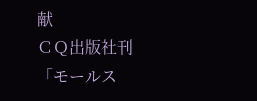献
ＣＱ出版社刊　「モールス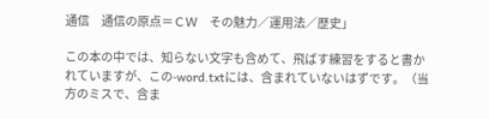通信　通信の原点＝ＣＷ　その魅力／運用法／歴史」

この本の中では、知らない文字も含めて、飛ばす練習をすると書かれていますが、この-word.txtには、含まれていないはずです。（当方のミスで、含ま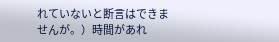れていないと断言はできませんが。）時間があれ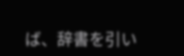ば、辞書を引い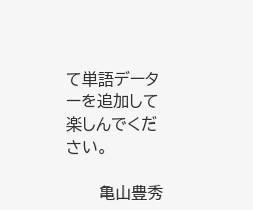て単語データーを追加して楽しんでください。

　　　亀山豊秀